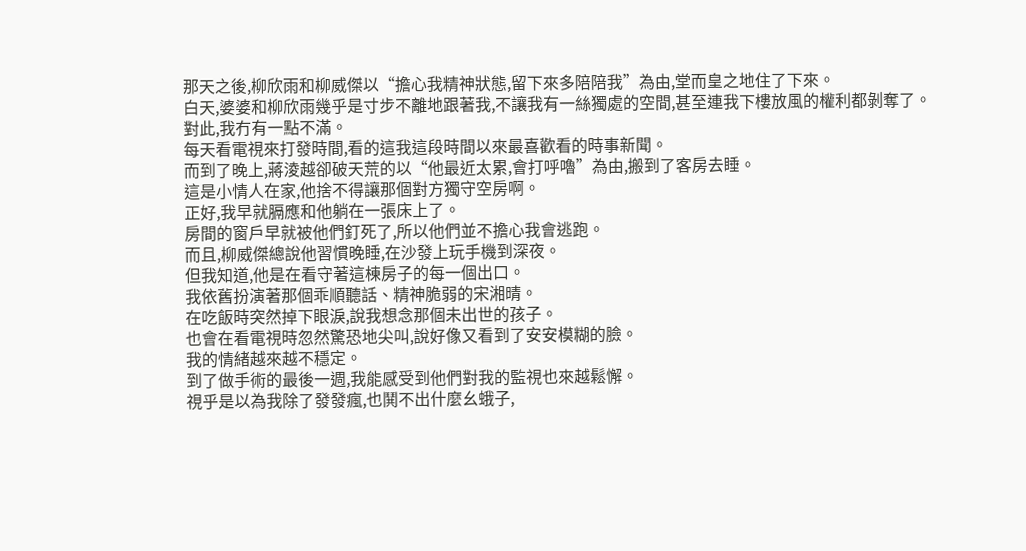那天之後,柳欣雨和柳威傑以“擔心我精神狀態,留下來多陪陪我”為由,堂而皇之地住了下來。
白天,婆婆和柳欣雨幾乎是寸步不離地跟著我,不讓我有一絲獨處的空間,甚至連我下樓放風的權利都剝奪了。
對此,我冇有一點不滿。
每天看電視來打發時間,看的這我這段時間以來最喜歡看的時事新聞。
而到了晚上,蔣淩越卻破天荒的以“他最近太累,會打呼嚕”為由,搬到了客房去睡。
這是小情人在家,他捨不得讓那個對方獨守空房啊。
正好,我早就膈應和他躺在一張床上了。
房間的窗戶早就被他們釘死了,所以他們並不擔心我會逃跑。
而且,柳威傑總說他習慣晚睡,在沙發上玩手機到深夜。
但我知道,他是在看守著這棟房子的每一個出口。
我依舊扮演著那個乖順聽話、精神脆弱的宋湘晴。
在吃飯時突然掉下眼淚,說我想念那個未出世的孩子。
也會在看電視時忽然驚恐地尖叫,說好像又看到了安安模糊的臉。
我的情緒越來越不穩定。
到了做手術的最後一週,我能感受到他們對我的監視也來越鬆懈。
視乎是以為我除了發發瘋,也鬨不出什麼幺蛾子,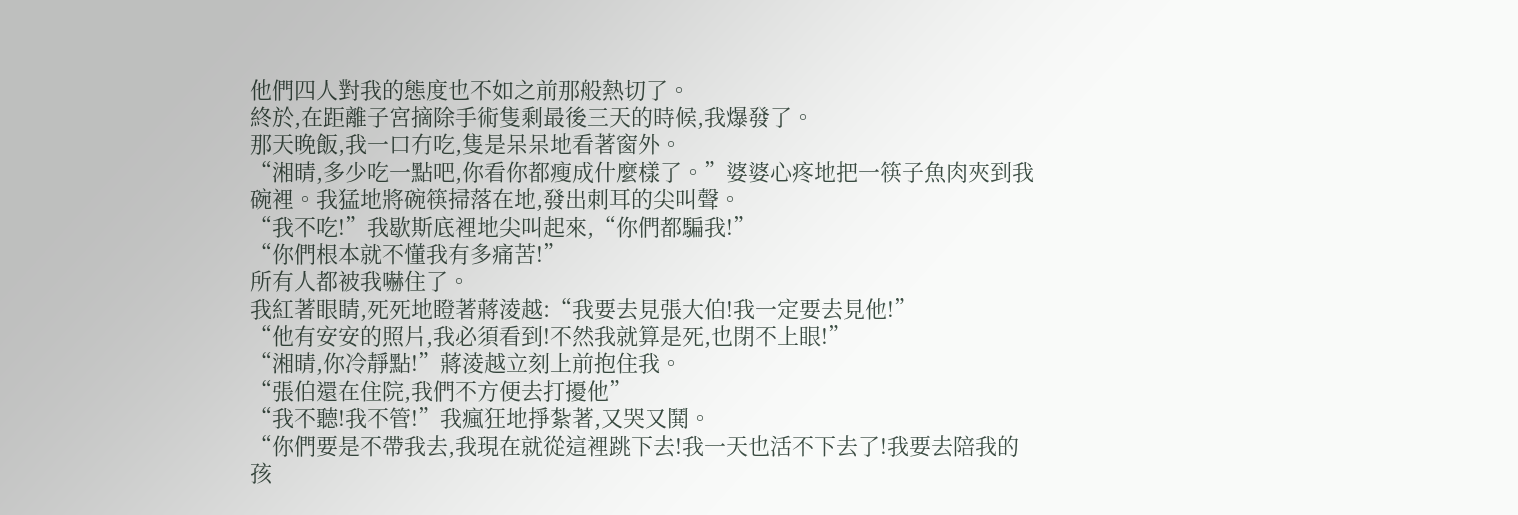他們四人對我的態度也不如之前那般熱切了。
終於,在距離子宮摘除手術隻剩最後三天的時候,我爆發了。
那天晚飯,我一口冇吃,隻是呆呆地看著窗外。
“湘晴,多少吃一點吧,你看你都瘦成什麼樣了。”婆婆心疼地把一筷子魚肉夾到我碗裡。我猛地將碗筷掃落在地,發出刺耳的尖叫聲。
“我不吃!”我歇斯底裡地尖叫起來,“你們都騙我!”
“你們根本就不懂我有多痛苦!”
所有人都被我嚇住了。
我紅著眼睛,死死地瞪著蔣淩越:“我要去見張大伯!我一定要去見他!”
“他有安安的照片,我必須看到!不然我就算是死,也閉不上眼!”
“湘晴,你冷靜點!”蔣淩越立刻上前抱住我。
“張伯還在住院,我們不方便去打擾他”
“我不聽!我不管!”我瘋狂地掙紮著,又哭又鬨。
“你們要是不帶我去,我現在就從這裡跳下去!我一天也活不下去了!我要去陪我的孩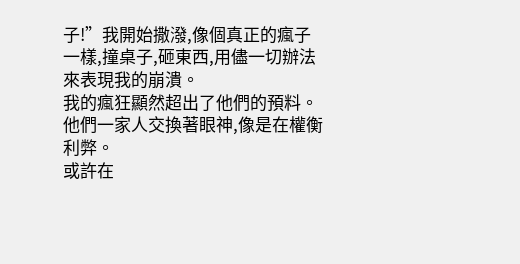子!”我開始撒潑,像個真正的瘋子一樣,撞桌子,砸東西,用儘一切辦法來表現我的崩潰。
我的瘋狂顯然超出了他們的預料。
他們一家人交換著眼神,像是在權衡利弊。
或許在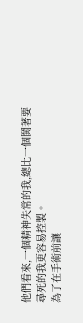他們看來,一個精神失常的我,總比一個鬨著要尋死的我更容易控製。
為了在手術前讓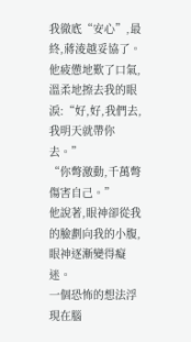我徹底“安心”,最終,蔣淩越妥協了。
他疲憊地歎了口氣,溫柔地擦去我的眼淚:“好,好,我們去,我明天就帶你去。”
“你彆激動,千萬彆傷害自己。”
他說著,眼神卻從我的臉劃向我的小腹,眼神逐漸變得癡迷。
一個恐怖的想法浮現在腦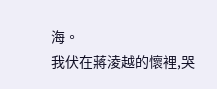海。
我伏在蔣淩越的懷裡,哭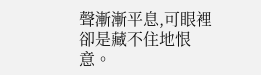聲漸漸平息,可眼裡卻是藏不住地恨意。